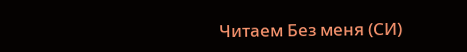Читаем Без меня (СИ)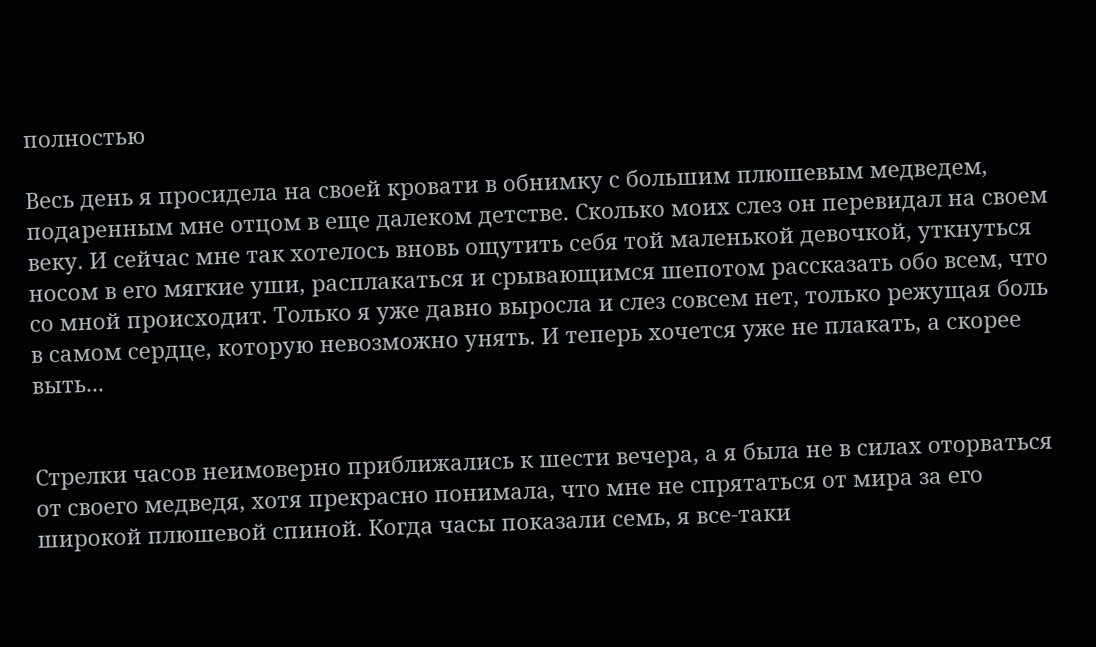полностью

Весь день я просидела на своей кровати в обнимку с большим плюшевым медведем, подаренным мне отцом в еще далеком детстве. Сколько моих слез он перевидал на своем веку. И сейчас мне так хотелось вновь ощутить себя той маленькой девочкой, уткнуться носом в его мягкие уши, расплакаться и срывающимся шепотом рассказать обо всем, что со мной происходит. Только я уже давно выросла и слез совсем нет, только режущая боль в самом сердце, которую невозможно унять. И теперь хочется уже не плакать, а скорее выть...


Стрелки часов неимоверно приближались к шести вечера, а я была не в силах оторваться от своего медведя, хотя прекрасно понимала, что мне не спрятаться от мира за его широкой плюшевой спиной. Когда часы показали семь, я все-таки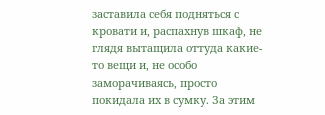заставила себя подняться с кровати и, распахнув шкаф, не глядя вытащила оттуда какие-то вещи и, не особо заморачиваясь, просто покидала их в сумку. За этим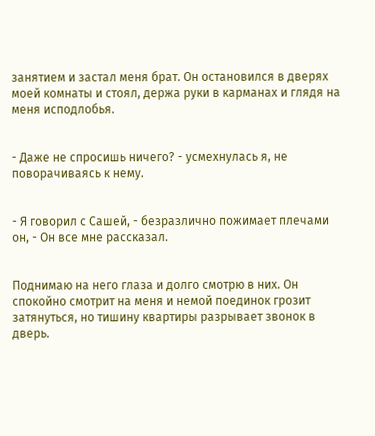занятием и застал меня брат. Он остановился в дверях моей комнаты и стоял, держа руки в карманах и глядя на меня исподлобья.


- Даже не спросишь ничего? - усмехнулась я, не поворачиваясь к нему.


- Я говорил с Сашей, - безразлично пожимает плечами он, - Он все мне рассказал.


Поднимаю на него глаза и долго смотрю в них. Он спокойно смотрит на меня и немой поединок грозит затянуться, но тишину квартиры разрывает звонок в дверь.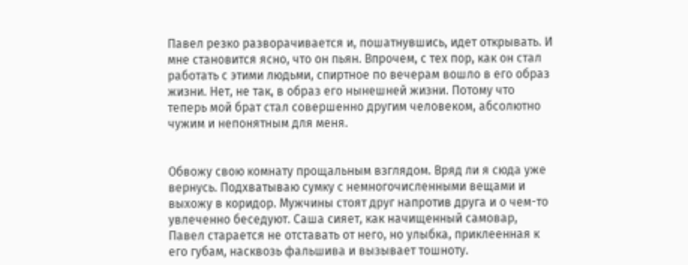Павел резко разворачивается и, пошатнувшись, идет открывать. И мне становится ясно, что он пьян. Впрочем, с тех пор, как он стал работать с этими людьми, спиртное по вечерам вошло в его образ жизни. Нет, не так, в образ его нынешней жизни. Потому что теперь мой брат стал совершенно другим человеком, абсолютно чужим и непонятным для меня.


Обвожу свою комнату прощальным взглядом. Вряд ли я сюда уже вернусь. Подхватываю сумку с немногочисленными вещами и выхожу в коридор. Мужчины стоят друг напротив друга и о чем-то увлеченно беседуют. Саша сияет, как начищенный самовар, Павел старается не отставать от него, но улыбка, приклеенная к его губам, насквозь фальшива и вызывает тошноту.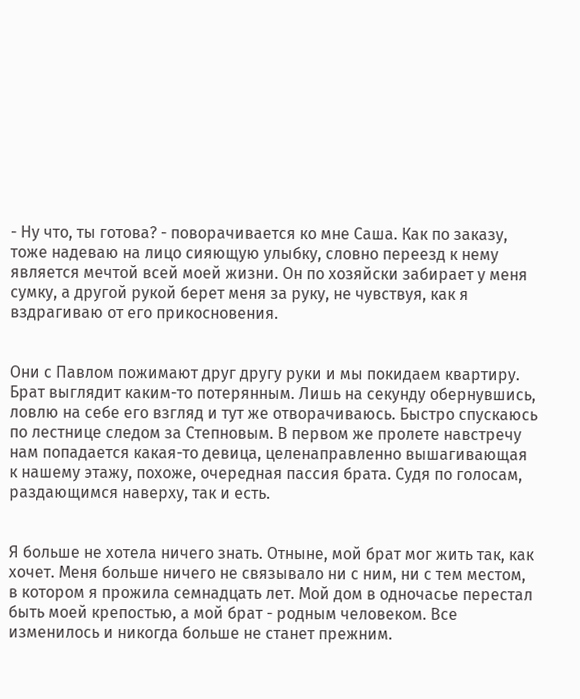- Ну что, ты готова? - поворачивается ко мне Саша. Как по заказу, тоже надеваю на лицо сияющую улыбку, словно переезд к нему является мечтой всей моей жизни. Он по хозяйски забирает у меня сумку, а другой рукой берет меня за руку, не чувствуя, как я вздрагиваю от его прикосновения.


Они с Павлом пожимают друг другу руки и мы покидаем квартиру. Брат выглядит каким-то потерянным. Лишь на секунду обернувшись, ловлю на себе его взгляд и тут же отворачиваюсь. Быстро спускаюсь по лестнице следом за Степновым. В первом же пролете навстречу нам попадается какая-то девица, целенаправленно вышагивающая к нашему этажу, похоже, очередная пассия брата. Судя по голосам, раздающимся наверху, так и есть.


Я больше не хотела ничего знать. Отныне, мой брат мог жить так, как хочет. Меня больше ничего не связывало ни с ним, ни с тем местом, в котором я прожила семнадцать лет. Мой дом в одночасье перестал быть моей крепостью, а мой брат - родным человеком. Все изменилось и никогда больше не станет прежним.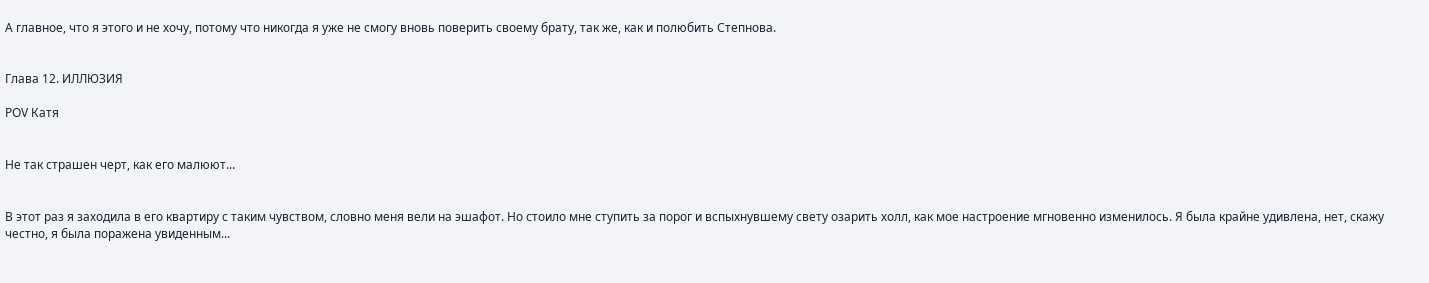А главное, что я этого и не хочу, потому что никогда я уже не смогу вновь поверить своему брату, так же, как и полюбить Степнова.


Глава 12. ИЛЛЮЗИЯ

POV Катя


Не так страшен черт, как его малюют...


В этот раз я заходила в его квартиру с таким чувством, словно меня вели на эшафот. Но стоило мне ступить за порог и вспыхнувшему свету озарить холл, как мое настроение мгновенно изменилось. Я была крайне удивлена, нет, скажу честно, я была поражена увиденным...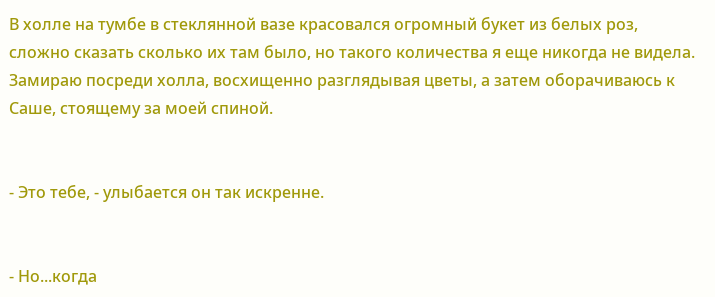В холле на тумбе в стеклянной вазе красовался огромный букет из белых роз, сложно сказать сколько их там было, но такого количества я еще никогда не видела. Замираю посреди холла, восхищенно разглядывая цветы, а затем оборачиваюсь к Саше, стоящему за моей спиной.


- Это тебе, - улыбается он так искренне.


- Но...когда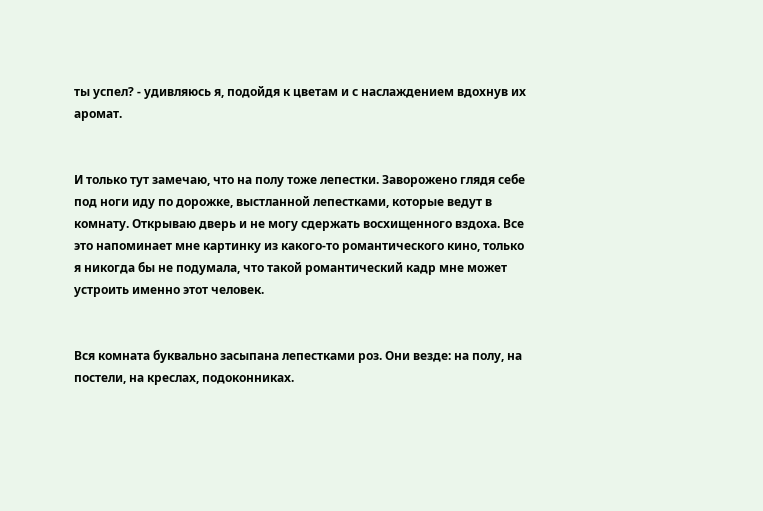ты успел? - удивляюсь я, подойдя к цветам и с наслаждением вдохнув их аромат.


И только тут замечаю, что на полу тоже лепестки. Заворожено глядя себе под ноги иду по дорожке, выстланной лепестками, которые ведут в комнату. Открываю дверь и не могу сдержать восхищенного вздоха. Все это напоминает мне картинку из какого-то романтического кино, только я никогда бы не подумала, что такой романтический кадр мне может устроить именно этот человек.


Вся комната буквально засыпана лепестками роз. Они везде: на полу, на постели, на креслах, подоконниках.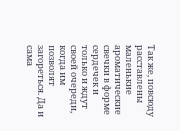Так же, повсюду расставлены маленькие ароматические свечки в форме сердечек и только и ждут своей очереди, когда им позволят загореться. Да и сама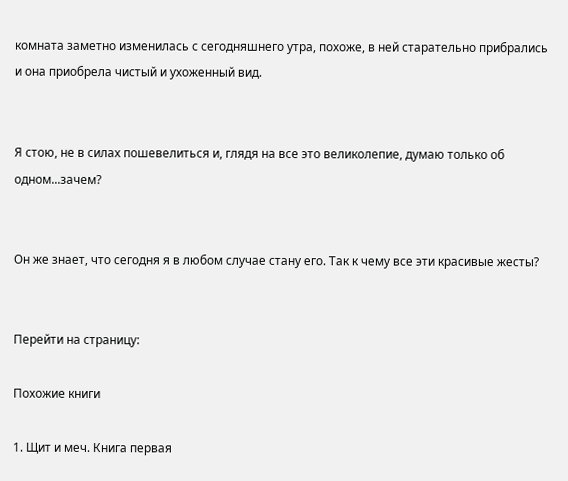комната заметно изменилась с сегодняшнего утра, похоже, в ней старательно прибрались и она приобрела чистый и ухоженный вид.


Я стою, не в силах пошевелиться и, глядя на все это великолепие, думаю только об одном...зачем?


Он же знает, что сегодня я в любом случае стану его. Так к чему все эти красивые жесты?


Перейти на страницу:

Похожие книги

1. Щит и меч. Книга первая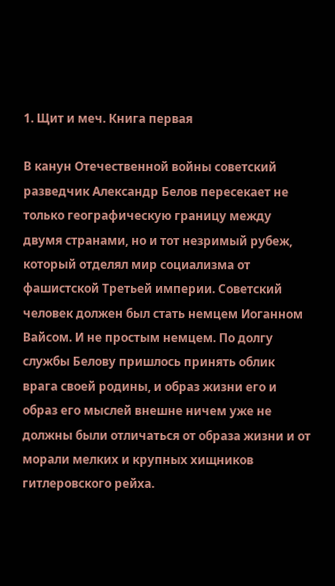1. Щит и меч. Книга первая

В канун Отечественной войны советский разведчик Александр Белов пересекает не только географическую границу между двумя странами, но и тот незримый рубеж, который отделял мир социализма от фашистской Третьей империи. Советский человек должен был стать немцем Иоганном Вайсом. И не простым немцем. По долгу службы Белову пришлось принять облик врага своей родины, и образ жизни его и образ его мыслей внешне ничем уже не должны были отличаться от образа жизни и от морали мелких и крупных хищников гитлеровского рейха.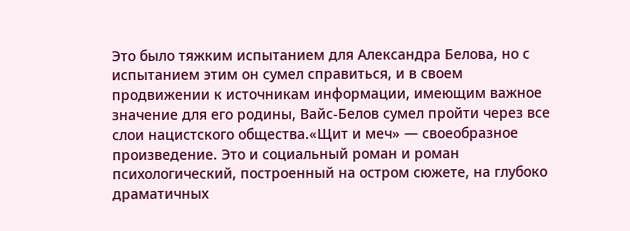Это было тяжким испытанием для Александра Белова, но с испытанием этим он сумел справиться, и в своем продвижении к источникам информации, имеющим важное значение для его родины, Вайс-Белов сумел пройти через все слои нацистского общества.«Щит и меч» — своеобразное произведение. Это и социальный роман и роман психологический, построенный на остром сюжете, на глубоко драматичных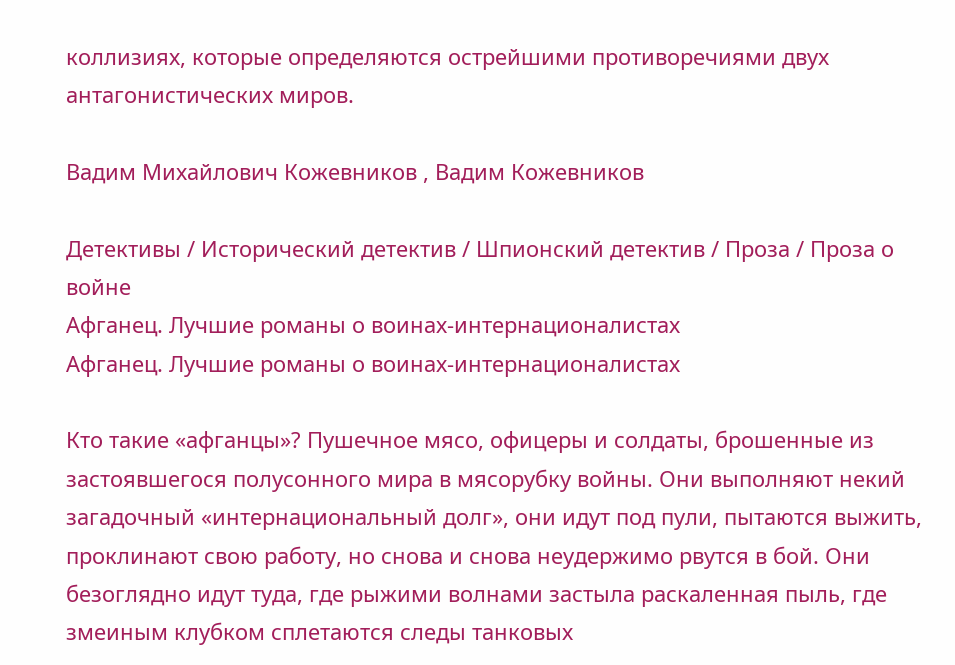коллизиях, которые определяются острейшими противоречиями двух антагонистических миров.

Вадим Михайлович Кожевников , Вадим Кожевников

Детективы / Исторический детектив / Шпионский детектив / Проза / Проза о войне
Афганец. Лучшие романы о воинах-интернационалистах
Афганец. Лучшие романы о воинах-интернационалистах

Кто такие «афганцы»? Пушечное мясо, офицеры и солдаты, брошенные из застоявшегося полусонного мира в мясорубку войны. Они выполняют некий загадочный «интернациональный долг», они идут под пули, пытаются выжить, проклинают свою работу, но снова и снова неудержимо рвутся в бой. Они безоглядно идут туда, где рыжими волнами застыла раскаленная пыль, где змеиным клубком сплетаются следы танковых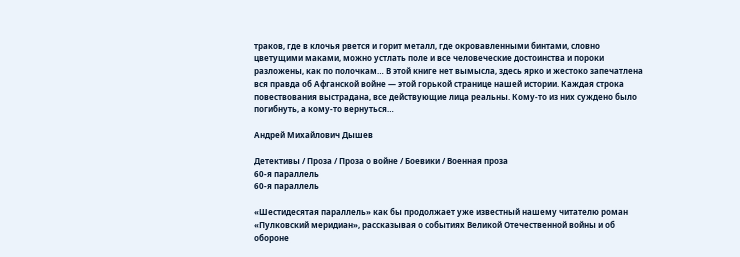траков, где в клочья рвется и горит металл, где окровавленными бинтами, словно цветущими маками, можно устлать поле и все человеческие достоинства и пороки разложены, как по полочкам… В этой книге нет вымысла, здесь ярко и жестоко запечатлена вся правда об Афганской войне — этой горькой странице нашей истории. Каждая строка повествования выстрадана, все действующие лица реальны. Кому-то из них суждено было погибнуть, а кому-то вернуться…

Андрей Михайлович Дышев

Детективы / Проза / Проза о войне / Боевики / Военная проза
60-я параллель
60-я параллель

«Шестидесятая параллель» как бы продолжает уже известный нашему читателю роман «Пулковский меридиан», рассказывая о событиях Великой Отечественной войны и об обороне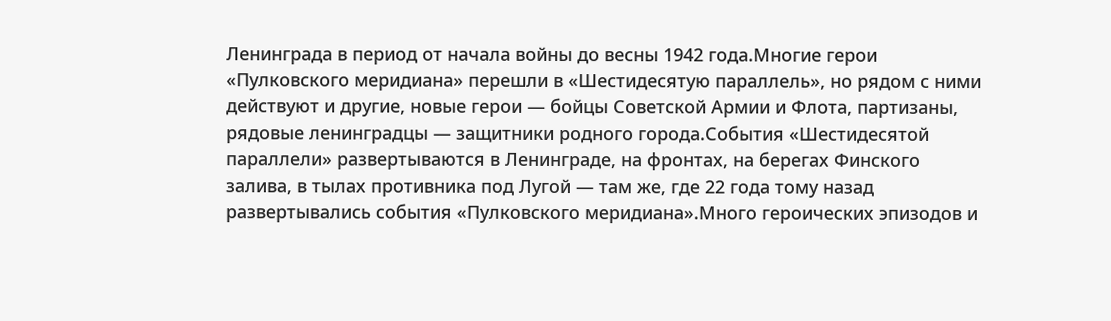Ленинграда в период от начала войны до весны 1942 года.Многие герои «Пулковского меридиана» перешли в «Шестидесятую параллель», но рядом с ними действуют и другие, новые герои — бойцы Советской Армии и Флота, партизаны, рядовые ленинградцы — защитники родного города.События «Шестидесятой параллели» развертываются в Ленинграде, на фронтах, на берегах Финского залива, в тылах противника под Лугой — там же, где 22 года тому назад развертывались события «Пулковского меридиана».Много героических эпизодов и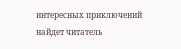интересных приключений найдет читатель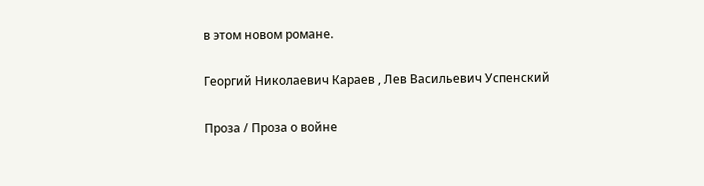в этом новом романе.

Георгий Николаевич Караев , Лев Васильевич Успенский

Проза / Проза о войне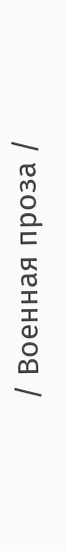/ Военная проза /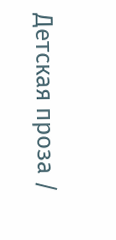Детская проза /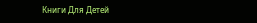Книги Для Детей